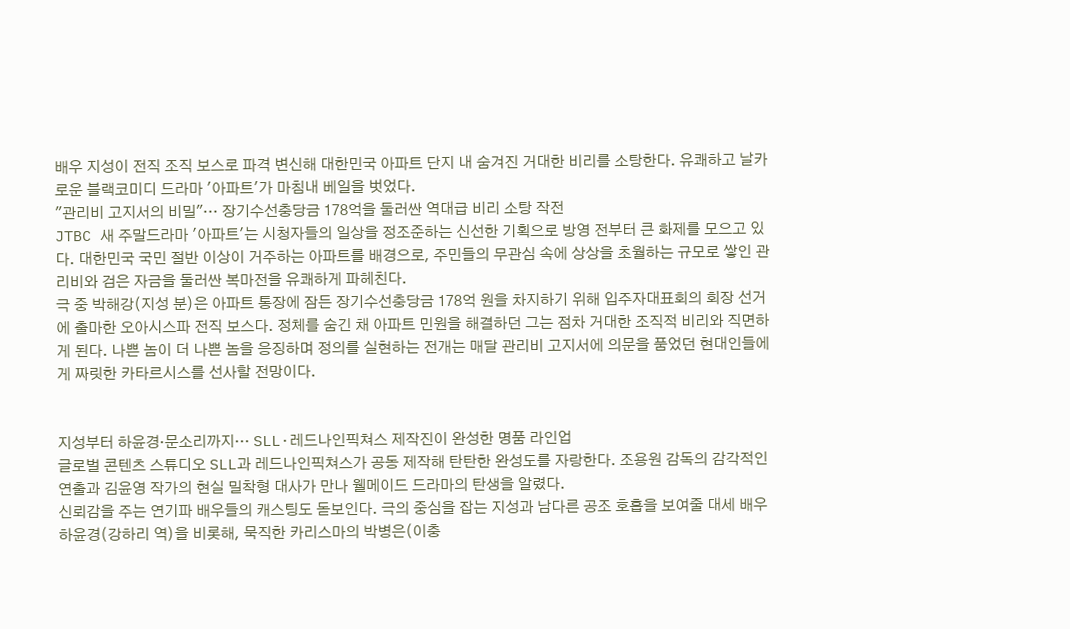배우 지성이 전직 조직 보스로 파격 변신해 대한민국 아파트 단지 내 숨겨진 거대한 비리를 소탕한다. 유쾌하고 날카로운 블랙코미디 드라마 '아파트'가 마침내 베일을 벗었다.
"관리비 고지서의 비밀"… 장기수선충당금 178억을 둘러싼 역대급 비리 소탕 작전
JTBC 새 주말드라마 '아파트'는 시청자들의 일상을 정조준하는 신선한 기획으로 방영 전부터 큰 화제를 모으고 있다. 대한민국 국민 절반 이상이 거주하는 아파트를 배경으로, 주민들의 무관심 속에 상상을 초월하는 규모로 쌓인 관리비와 검은 자금을 둘러싼 복마전을 유쾌하게 파헤친다.
극 중 박해강(지성 분)은 아파트 통장에 잠든 장기수선충당금 178억 원을 차지하기 위해 입주자대표회의 회장 선거에 출마한 오아시스파 전직 보스다. 정체를 숨긴 채 아파트 민원을 해결하던 그는 점차 거대한 조직적 비리와 직면하게 된다. 나쁜 놈이 더 나쁜 놈을 응징하며 정의를 실현하는 전개는 매달 관리비 고지서에 의문을 품었던 현대인들에게 짜릿한 카타르시스를 선사할 전망이다.


지성부터 하윤경·문소리까지… SLL·레드나인픽쳐스 제작진이 완성한 명품 라인업
글로벌 콘텐츠 스튜디오 SLL과 레드나인픽쳐스가 공동 제작해 탄탄한 완성도를 자랑한다. 조용원 감독의 감각적인 연출과 김윤영 작가의 현실 밀착형 대사가 만나 웰메이드 드라마의 탄생을 알렸다.
신뢰감을 주는 연기파 배우들의 캐스팅도 돋보인다. 극의 중심을 잡는 지성과 남다른 공조 호흡을 보여줄 대세 배우 하윤경(강하리 역)을 비롯해, 묵직한 카리스마의 박병은(이충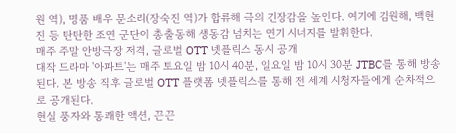원 역), 명품 배우 문소리(장숙진 역)가 합류해 극의 긴장감을 높인다. 여기에 김원해, 백현진 등 탄탄한 조연 군단이 총출동해 생동감 넘치는 연기 시너지를 발휘한다.
매주 주말 안방극장 저격, 글로벌 OTT 넷플릭스 동시 공개
대작 드라마 '아파트'는 매주 토요일 밤 10시 40분, 일요일 밤 10시 30분 JTBC를 통해 방송된다. 본 방송 직후 글로벌 OTT 플랫폼 넷플릭스를 통해 전 세계 시청자들에게 순차적으로 공개된다.
현실 풍자와 통쾌한 액션, 끈끈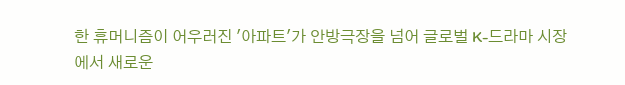한 휴머니즘이 어우러진 '아파트'가 안방극장을 넘어 글로벌 K-드라마 시장에서 새로운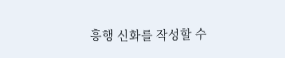흥행 신화를 작성할 수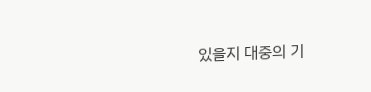있을지 대중의 기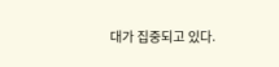대가 집중되고 있다.